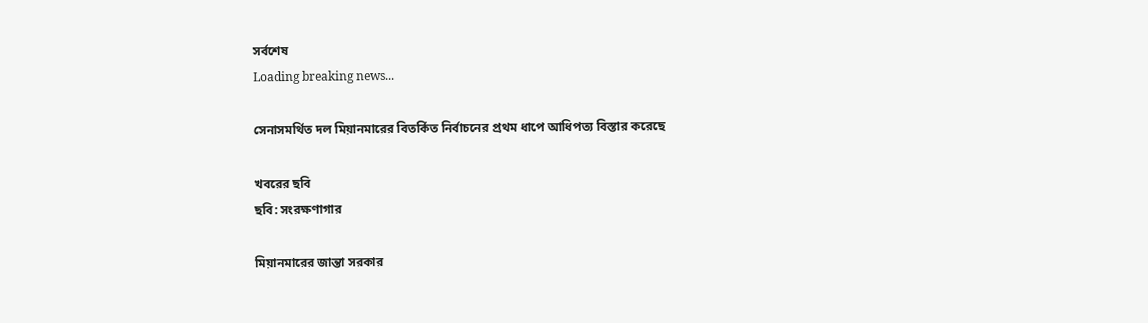সর্বশেষ
Loading breaking news...

সেনাসমর্থিত দল মিয়ানমারের বিতর্কিত নির্বাচনের প্রথম ধাপে আধিপত্য বিস্তার করেছে

খবরের ছবি
ছবি: সংরক্ষণাগার

মিয়ানমারের জান্তা সরকার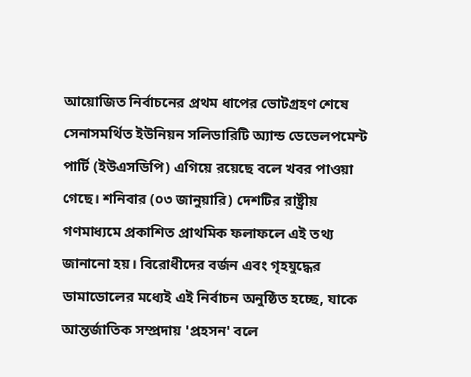আয়োজিত নির্বাচনের প্রথম ধাপের ভোটগ্রহণ শেষে সেনাসমর্থিত ইউনিয়ন সলিডারিটি অ্যান্ড ডেভেলপমেন্ট পার্টি (ইউএসডিপি) এগিয়ে রয়েছে বলে খবর পাওয়া গেছে। শনিবার (০৩ জানুয়ারি) দেশটির রাষ্ট্রীয় গণমাধ্যমে প্রকাশিত প্রাথমিক ফলাফলে এই তথ্য জানানো হয়। বিরোধীদের বর্জন এবং গৃহযুদ্ধের ডামাডোলের মধ্যেই এই নির্বাচন অনুষ্ঠিত হচ্ছে, যাকে আন্তর্জাতিক সম্প্রদায় 'প্রহসন' বলে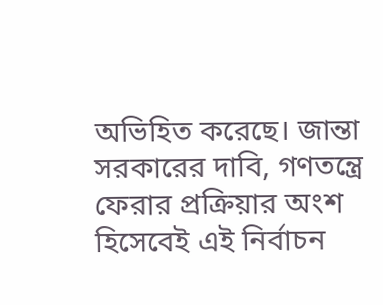অভিহিত করেছে। জান্তা সরকারের দাবি, গণতন্ত্রে ফেরার প্রক্রিয়ার অংশ হিসেবেই এই নির্বাচন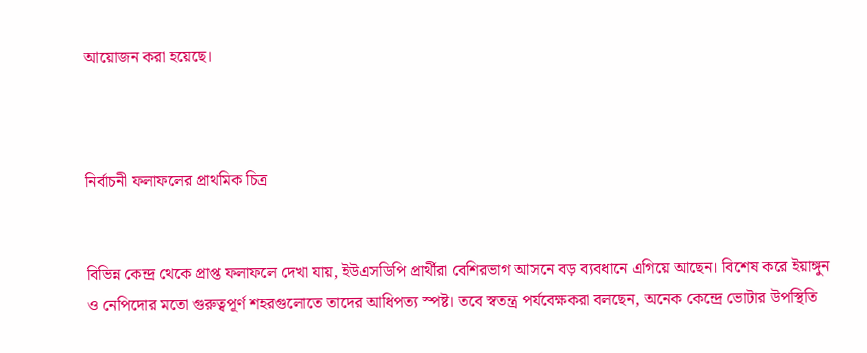আয়োজন করা হয়েছে।



নির্বাচনী ফলাফলের প্রাথমিক চিত্র


বিভিন্ন কেন্দ্র থেকে প্রাপ্ত ফলাফলে দেখা যায়, ইউএসডিপি প্রার্থীরা বেশিরভাগ আসনে বড় ব্যবধানে এগিয়ে আছেন। বিশেষ করে ইয়াঙ্গুন ও নেপিদোর মতো গুরুত্বপূর্ণ শহরগুলোতে তাদের আধিপত্য স্পষ্ট। তবে স্বতন্ত্র পর্যবেক্ষকরা বলছেন, অনেক কেন্দ্রে ভোটার উপস্থিতি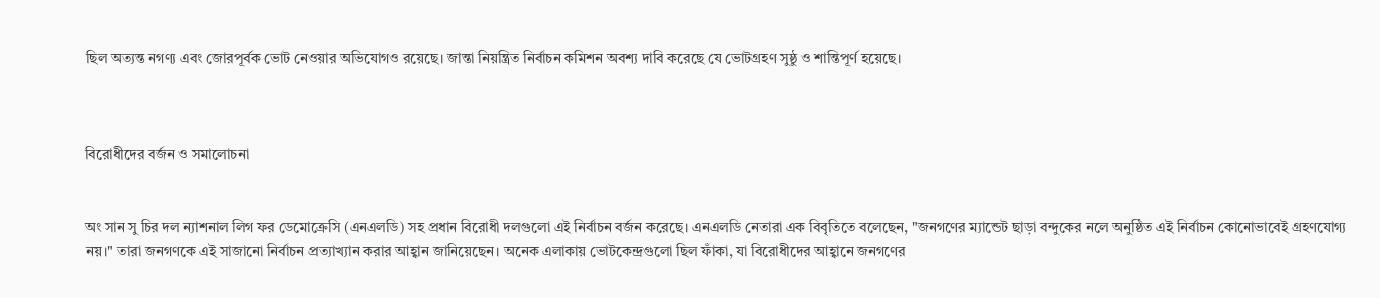ছিল অত্যন্ত নগণ্য এবং জোরপূর্বক ভোট নেওয়ার অভিযোগও রয়েছে। জান্তা নিয়ন্ত্রিত নির্বাচন কমিশন অবশ্য দাবি করেছে যে ভোটগ্রহণ সুষ্ঠু ও শান্তিপূর্ণ হয়েছে।



বিরোধীদের বর্জন ও সমালোচনা


অং সান সু চির দল ন্যাশনাল লিগ ফর ডেমোক্রেসি (এনএলডি) সহ প্রধান বিরোধী দলগুলো এই নির্বাচন বর্জন করেছে। এনএলডি নেতারা এক বিবৃতিতে বলেছেন, "জনগণের ম্যান্ডেট ছাড়া বন্দুকের নলে অনুষ্ঠিত এই নির্বাচন কোনোভাবেই গ্রহণযোগ্য নয়।" তারা জনগণকে এই সাজানো নির্বাচন প্রত্যাখ্যান করার আহ্বান জানিয়েছেন। অনেক এলাকায় ভোটকেন্দ্রগুলো ছিল ফাঁকা, যা বিরোধীদের আহ্বানে জনগণের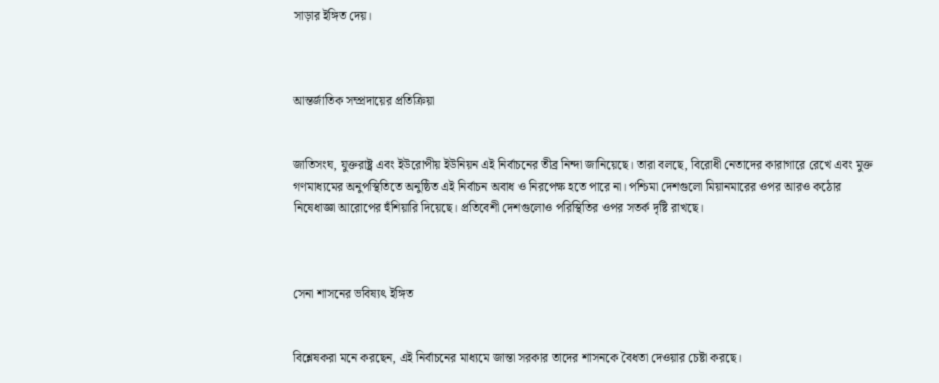সাড়ার ইঙ্গিত দেয়।



আন্তর্জাতিক সম্প্রদায়ের প্রতিক্রিয়া


জাতিসংঘ, যুক্তরাষ্ট্র এবং ইউরোপীয় ইউনিয়ন এই নির্বাচনের তীব্র নিন্দা জানিয়েছে। তারা বলছে, বিরোধী নেতাদের কারাগারে রেখে এবং মুক্ত গণমাধ্যমের অনুপস্থিতিতে অনুষ্ঠিত এই নির্বাচন অবাধ ও নিরপেক্ষ হতে পারে না। পশ্চিমা দেশগুলো মিয়ানমারের ওপর আরও কঠোর নিষেধাজ্ঞা আরোপের হুঁশিয়ারি দিয়েছে। প্রতিবেশী দেশগুলোও পরিস্থিতির ওপর সতর্ক দৃষ্টি রাখছে।



সেনা শাসনের ভবিষ্যৎ ইঙ্গিত


বিশ্লেষকরা মনে করছেন, এই নির্বাচনের মাধ্যমে জান্তা সরকার তাদের শাসনকে বৈধতা দেওয়ার চেষ্টা করছে।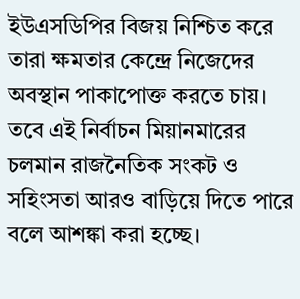ইউএসডিপির বিজয় নিশ্চিত করে তারা ক্ষমতার কেন্দ্রে নিজেদের অবস্থান পাকাপোক্ত করতে চায়। তবে এই নির্বাচন মিয়ানমারের চলমান রাজনৈতিক সংকট ও সহিংসতা আরও বাড়িয়ে দিতে পারে বলে আশঙ্কা করা হচ্ছে।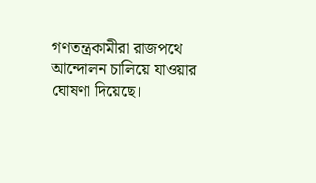গণতন্ত্রকামীরা রাজপথে আন্দোলন চালিয়ে যাওয়ার ঘোষণা দিয়েছে।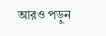আরও পড়ুন